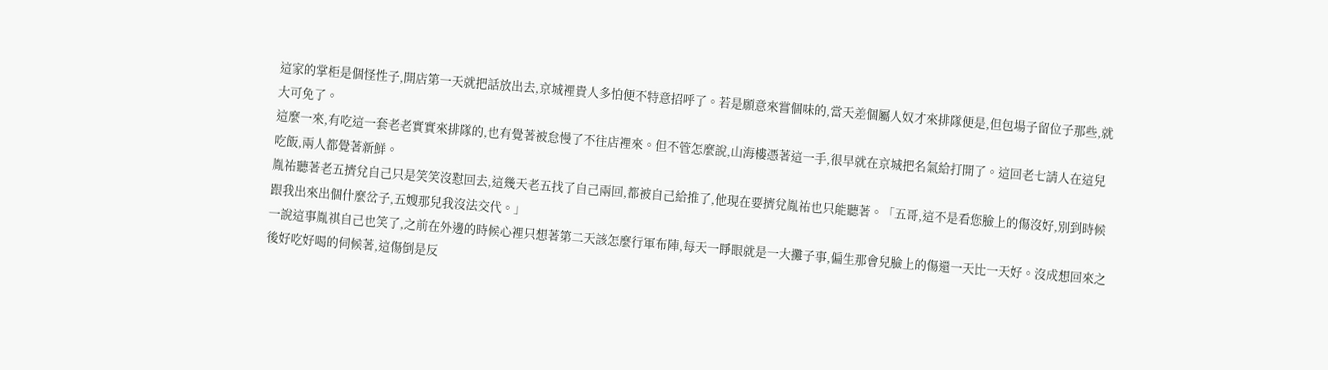這家的掌柜是個怪性子,開店第一天就把話放出去,京城裡貴人多怕便不特意招呼了。若是願意來嘗個味的,當天差個屬人奴才來排隊便是,但包場子留位子那些,就大可免了。
這麼一來,有吃這一套老老實實來排隊的,也有覺著被怠慢了不往店裡來。但不管怎麼說,山海樓憑著這一手,很早就在京城把名氣給打開了。這回老七請人在這兒吃飯,兩人都覺著新鮮。
胤祐聽著老五擠兌自己只是笑笑沒懟回去,這幾天老五找了自己兩回,都被自己給推了,他現在要擠兌胤祐也只能聽著。「五哥,這不是看您臉上的傷沒好,別到時候跟我出來出個什麼岔子,五嫂那兒我沒法交代。」
一說這事胤祺自己也笑了,之前在外邊的時候心裡只想著第二天該怎麼行軍布陣,每天一睜眼就是一大攤子事,偏生那會兒臉上的傷還一天比一天好。沒成想回來之後好吃好喝的伺候著,這傷倒是反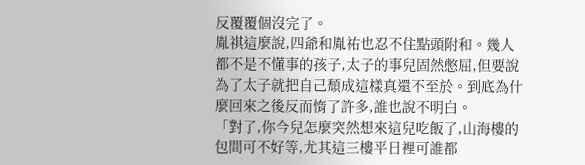反覆覆個沒完了。
胤祺這麼說,四爺和胤祐也忍不住點頭附和。幾人都不是不懂事的孩子,太子的事兒固然憋屈,但要說為了太子就把自己頹成這樣真還不至於。到底為什麼回來之後反而惰了許多,誰也說不明白。
「對了,你今兒怎麼突然想來這兒吃飯了,山海樓的包間可不好等,尤其這三樓平日裡可誰都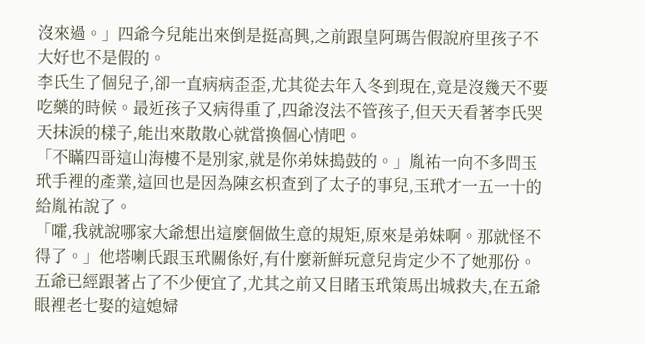沒來過。」四爺今兒能出來倒是挺高興,之前跟皇阿瑪告假說府里孩子不大好也不是假的。
李氏生了個兒子,卻一直病病歪歪,尤其從去年入冬到現在,竟是沒幾天不要吃藥的時候。最近孩子又病得重了,四爺沒法不管孩子,但天天看著李氏哭天抹淚的樣子,能出來散散心就當換個心情吧。
「不瞞四哥這山海樓不是別家,就是你弟妹搗鼓的。」胤祐一向不多問玉玳手裡的產業,這回也是因為陳玄枳查到了太子的事兒,玉玳才一五一十的給胤祐說了。
「嚯,我就說哪家大爺想出這麼個做生意的規矩,原來是弟妹啊。那就怪不得了。」他塔喇氏跟玉玳關係好,有什麼新鮮玩意兒肯定少不了她那份。五爺已經跟著占了不少便宜了,尤其之前又目睹玉玳策馬出城救夫,在五爺眼裡老七娶的這媳婦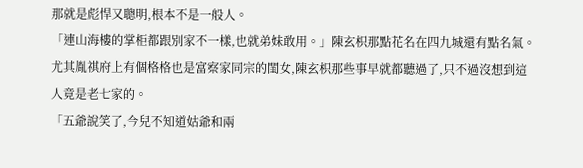那就是彪悍又聰明,根本不是一般人。
「連山海樓的掌柜都跟別家不一樣,也就弟妹敢用。」陳玄枳那點花名在四九城還有點名氣。尤其胤祺府上有個格格也是富察家同宗的閨女,陳玄枳那些事早就都聽過了,只不過沒想到這人竟是老七家的。
「五爺說笑了,今兒不知道姑爺和兩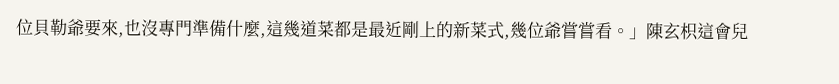位貝勒爺要來,也沒專門準備什麼,這幾道菜都是最近剛上的新菜式,幾位爺嘗嘗看。」陳玄枳這會兒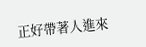正好帶著人進來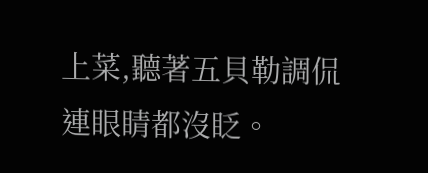上菜,聽著五貝勒調侃連眼睛都沒眨。